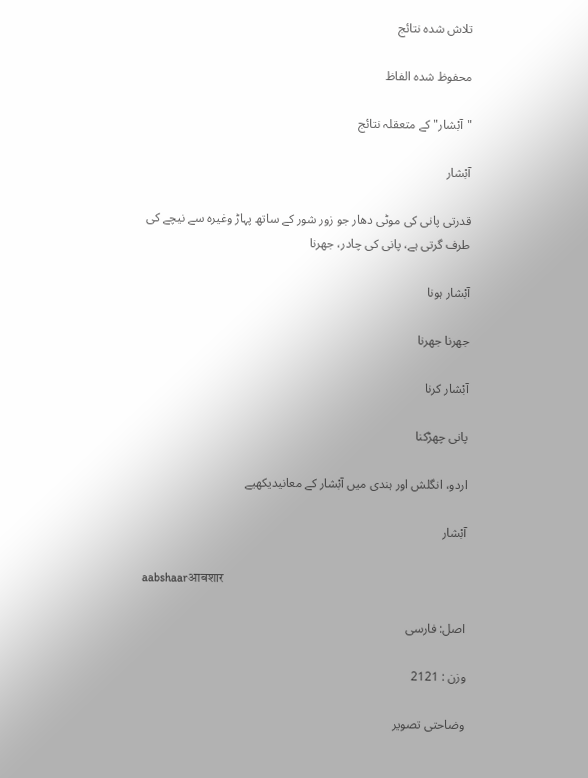تلاش شدہ نتائج

محفوظ شدہ الفاظ

"آبْشار" کے متعقلہ نتائج

آبْشار

قدرتی پانی کی موٹی دھار جو زور شور کے ساتھ پہاڑ وغیرہ سے نیچے کی طرف گرتی ہے، پانی کی چادر، جھرنا

آبْشار ہونا

جھرنا جھرنا

آبْشار کرنا

پانی چھڑکنا

اردو، انگلش اور ہندی میں آبْشار کے معانیدیکھیے

آبْشار

aabshaarआबशार

اصل: فارسی

وزن : 2121

وضاحتی تصویر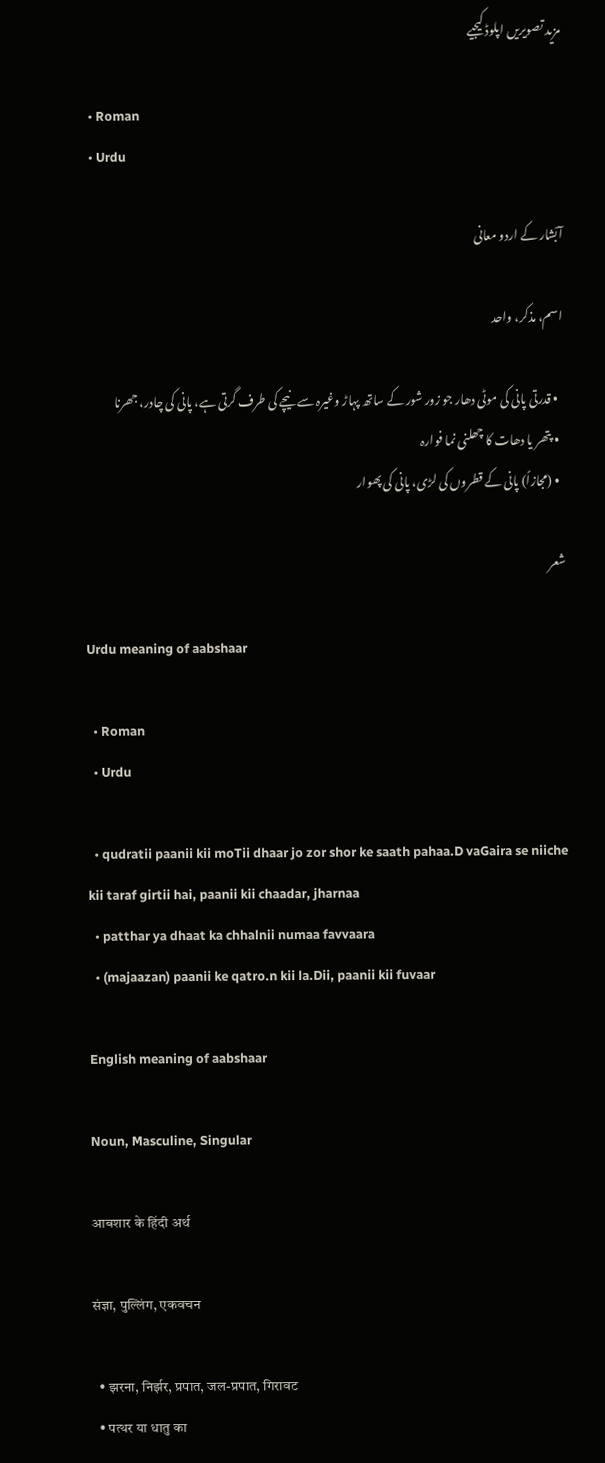مزید تصویریں اپلوڈ کیجیے

  • Roman
  • Urdu

آبْشار کے اردو معانی

اسم، مذکر، واحد

  • قدرتی پانی کی موٹی دھار جو زور شور کے ساتھ پہاڑ وغیرہ سے نیچے کی طرف گرتی ہے، پانی کی چادر، جھرنا
  • پتھر یا دھات کا چھلنی نما فوارہ
  • (مجازاً) پانی کے قطروں کی لڑی، پانی کی پھوار

شعر

Urdu meaning of aabshaar

  • Roman
  • Urdu

  • qudratii paanii kii moTii dhaar jo zor shor ke saath pahaa.D vaGaira se niiche kii taraf girtii hai, paanii kii chaadar, jharnaa
  • patthar ya dhaat ka chhalnii numaa favvaara
  • (majaazan) paanii ke qatro.n kii la.Dii, paanii kii fuvaar

English meaning of aabshaar

Noun, Masculine, Singular

आबशार के हिंदी अर्थ

संज्ञा, पुल्लिंग, एकवचन

  • झरना, निर्झर, प्रपात, जल-प्रपात, गिरावट
  • पत्थर या धातु का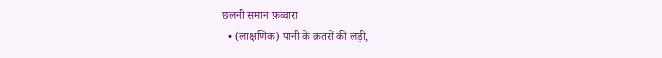छलनी समान फ़व्वारा
  • (लाक्षणिक) पानी के क़तरों की लड़ी,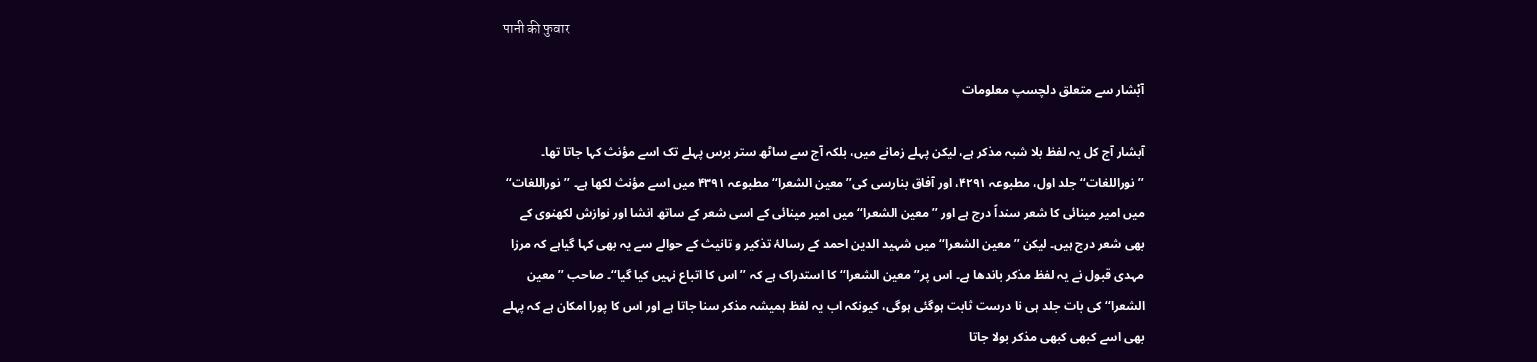पानी की फुवार

آبْشار سے متعلق دلچسپ معلومات

آبشار آج کل یہ لفظ بلا شبہ مذکر ہے، لیکن پہلے زمانے میں، بلکہ آج سے ساٹھ ستر برس پہلے تک اسے مؤنث کہا جاتا تھا۔ ’’نوراللغات‘‘ جلد اول، مطبوعہ ۴۲۹۱، اور آفاق بنارسی کی’’معین الشعرا‘‘ مطبوعہ ۴۳۹۱ میں اسے مؤنث لکھا ہے۔ ’’نوراللغات‘‘ میں امیر مینائی کا شعر سنداً درج ہے اور ’’معین الشعرا‘‘ میں امیر مینائی کے اسی شعر کے ساتھ انشا اور نوازش لکھنوی کے بھی شعر درج ہیں۔ لیکن ’’معین الشعرا‘‘ میں شہید الدین احمد کے رسالۂ تذکیر و تانیث کے حوالے سے یہ بھی کہا گیاہے کہ مرزا مہدی قبول نے یہ لفظ مذکر باندھا ہے۔ اس پر’’معین الشعرا‘‘ کا استدراک ہے کہ ’’اس کا اتباع نہیں کیا گیا‘‘۔ صاحب ’’معین الشعرا‘‘ کی بات جلد ہی نا درست ثابت ہوگئی ہوگی، کیونکہ اب یہ لفظ ہمیشہ مذکر سنا جاتا ہے اور اس کا پورا امکان ہے کہ پہلے بھی اسے کبھی کبھی مذکر بولا جاتا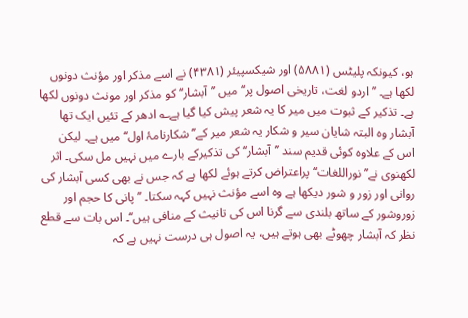ہو، کیونکہ پلیٹس (۵۸۸۱) اور شیکسپیئر (۴۳۸۱) نے اسے مذکر اور مؤنث دونوں لکھا ہے۔ ’’اردو لغت، تاریخی اصول پر‘‘ میں ’’آبشار‘‘ کو مذکر اور مونث دونوں لکھا ہے۔ تذکیر کے ثبوت میں میر کا یہ شعر پیش کیا گیا ہے؎ ادھر کے تئیں ایک تھا آبشار وہ البتہ شایان سیر و شکار یہ شعر میر کے’’شکارنامۂ اول‘‘ میں ہے۔ لیکن اس کے علاوہ کوئی قدیم سند ’’آبشار‘‘ کی تذکیرکے بارے میں نہیں مل سکی۔ اثر لکھنوی نے’’نوراللغات‘‘ پراعتراض کرتے ہوئے لکھا ہے کہ جس نے بھی کسی آبشار کی روانی اور زور و شور دیکھا ہے وہ اسے مؤنث نہیں کہہ سکتا۔ ’’پانی کا حجم اور زوروشور کے ساتھ بلندی سے گرنا اس کی تانیث کے منافی ہیں‘‘۔ اس بات سے قطع نظر کہ آبشار چھوٹے بھی ہوتے ہیں، یہ اصول ہی درست نہیں ہے کہ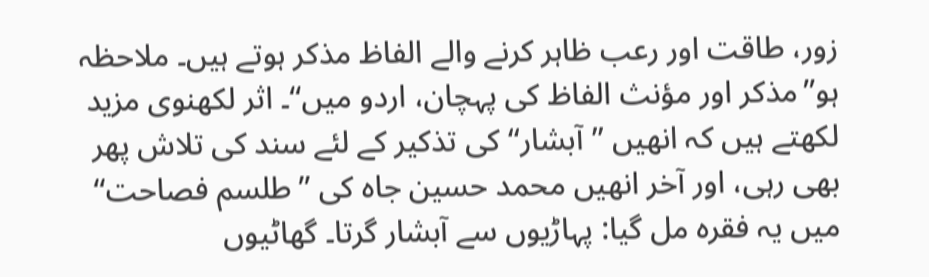زور، طاقت اور رعب ظاہر کرنے والے الفاظ مذکر ہوتے ہیں۔ ملاحظہ ہو’’مذکر اور مؤنث الفاظ کی پہچان، اردو میں‘‘۔ اثر لکھنوی مزید لکھتے ہیں کہ انھیں ’’آبشار‘‘ کی تذکیر کے لئے سند کی تلاش پھر بھی رہی، اور آخر انھیں محمد حسین جاہ کی ’’طلسم فصاحت‘‘ میں یہ فقرہ مل گیا: پہاڑیوں سے آبشار گرتا۔ گھاٹیوں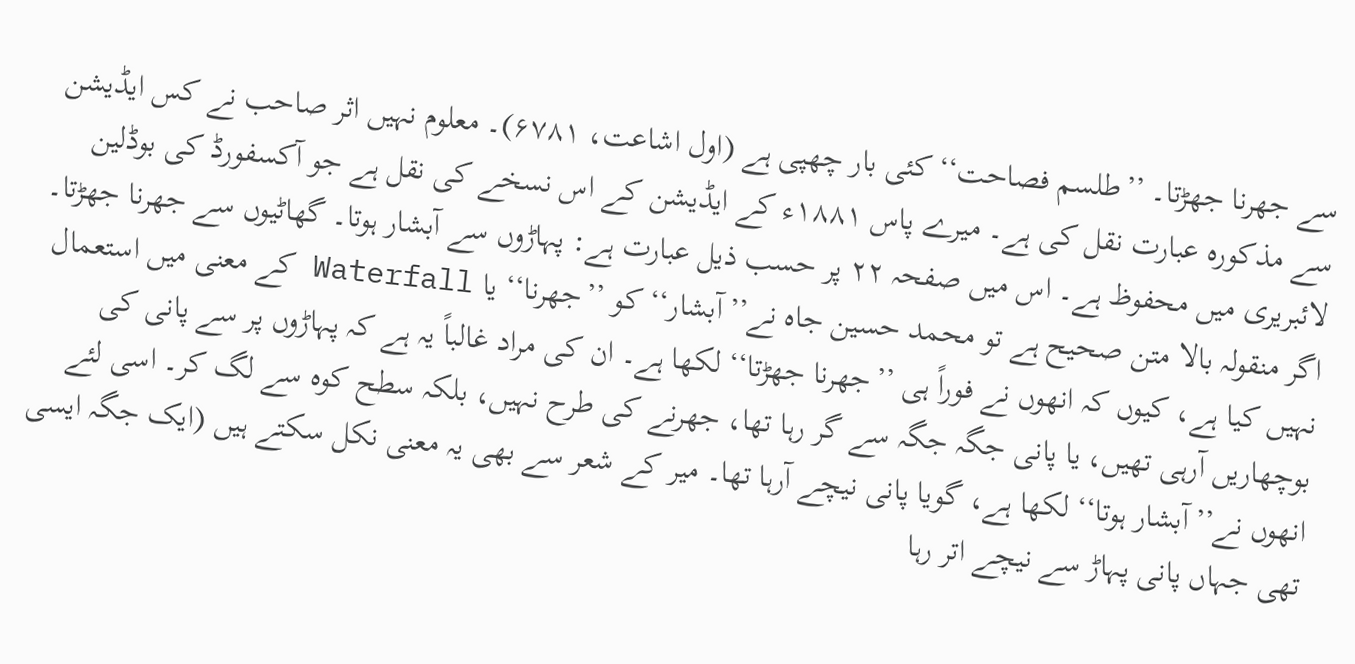سے جھرنا جھڑتا۔ ’’طلسم فصاحت‘‘ کئی بار چھپی ہے (اول اشاعت، ۶۷۸۱)۔ معلوم نہیں اثر صاحب نے کس ایڈیشن سے مذکورہ عبارت نقل کی ہے۔ میرے پاس ۱۸۸۱ء کے ایڈیشن کے اس نسخے کی نقل ہے جو آکسفورڈ کی بوڈلین لائبریری میں محفوظ ہے۔ اس میں صفحہ ۲۲ پر حسب ذیل عبارت ہے: پہاڑوں سے آبشار ہوتا۔ گھاٹیوں سے جھرنا جھڑتا۔ اگر منقولہ بالا متن صحیح ہے تو محمد حسین جاہ نے’’آبشار‘‘ کو ’’جھرنا‘‘ یا Waterfall کے معنی میں استعمال نہیں کیا ہے، کیوں کہ انھوں نے فوراً ہی ’’جھرنا جھڑتا‘‘ لکھا ہے۔ ان کی مراد غالباً یہ ہے کہ پہاڑوں پر سے پانی کی بوچھاریں آرہی تھیں، یا پانی جگہ جگہ سے گر رہا تھا، جھرنے کی طرح نہیں، بلکہ سطح کوہ سے لگ کر۔ اسی لئے انھوں نے’’آبشار ہوتا‘‘ لکھا ہے، گویا پانی نیچے آرہا تھا۔ میر کے شعر سے بھی یہ معنی نکل سکتے ہیں (ایک جگہ ایسی تھی جہاں پانی پہاڑ سے نیچے اتر رہا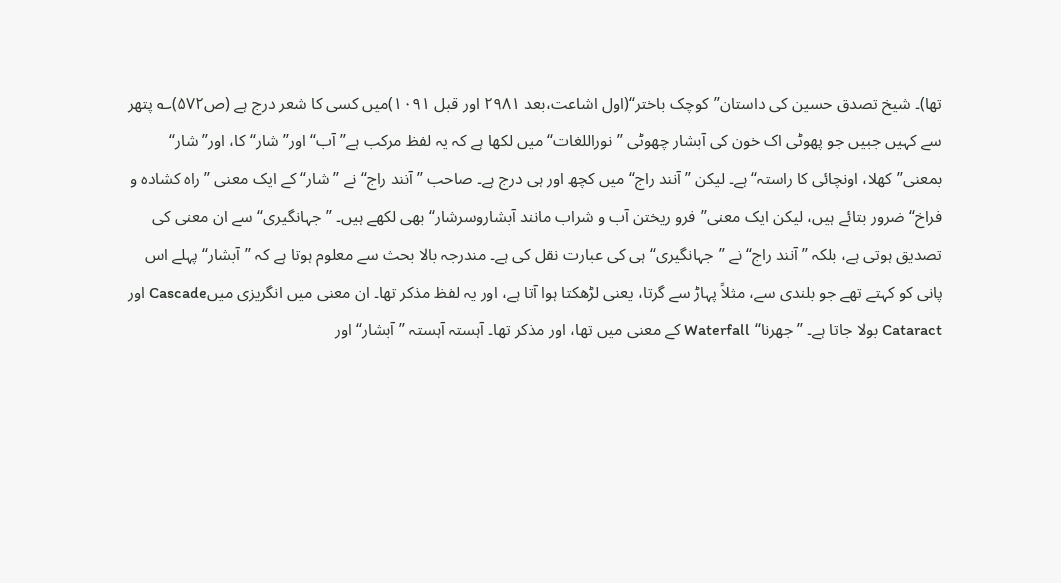تھا)۔ شیخ تصدق حسین کی داستان’’کوچک باختر‘‘(اول اشاعت،بعد ۲۹۸۱ اور قبل ۱۰۹۱)میں کسی کا شعر درج ہے (ص۵۷۲)؎ پتھر سے کہیں جبیں جو پھوٹی اک خون کی آبشار چھوٹی ’’نوراللغات‘‘ میں لکھا ہے کہ یہ لفظ مرکب ہے’’آب‘‘ اور’’شار‘‘ کا، اور’’شار‘‘ بمعنی’’کھلا، اونچائی کا راستہ‘‘ ہے۔ لیکن ’’آنند راج‘‘ میں کچھ اور ہی درج ہے۔ صاحب ’’آنند راج‘‘ نے ’’شار‘‘ کے ایک معنی ’’راہ کشادہ و فراخ‘‘ ضرور بتائے ہیں، لیکن ایک معنی’’فرو ریختن آب و شراب مانند آبشاروسرشار‘‘ بھی لکھے ہیں۔ ’’جہانگیری‘‘ سے ان معنی کی تصدیق ہوتی ہے، بلکہ ’’آنند راج‘‘ نے ’’جہانگیری‘‘ ہی کی عبارت نقل کی ہے۔ مندرجہ بالا بحث سے معلوم ہوتا ہے کہ ’’آبشار‘‘ پہلے اس پانی کو کہتے تھے جو بلندی سے، مثلاً پہاڑ سے گرتا، یعنی لڑھکتا ہوا آتا ہے، اور یہ لفظ مذکر تھا۔ ان معنی میں انگریزی میںCascade اور Cataract بولا جاتا ہے۔ ’’جھرنا‘‘ Waterfall کے معنی میں تھا، اور مذکر تھا۔ آہستہ آہستہ ’’آبشار‘‘ اور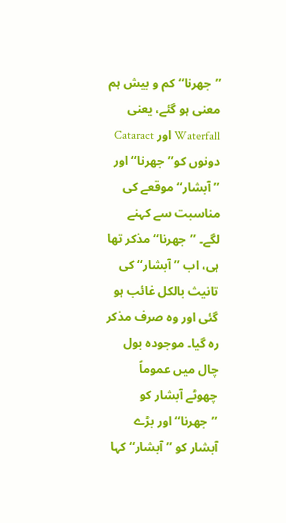’’جھرنا‘‘ کم و بیش ہم معنی ہو گئے، یعنی Waterfall اور Cataract دونوں کو’’جھرنا‘‘ اور ’’آبشار‘‘ موقعے کی مناسبت سے کہنے لگے۔ ’’جھرنا‘‘ مذکر تھا ہی، اب ’’آبشار‘‘ کی تانیث بالکل غائب ہو گئی اور وہ صرف مذکر رہ گیا۔ موجودہ بول چال میں عموماً چھوٹے آبشار کو ’’جھرنا‘‘ اور بڑے آبشار کو ’’آبشار‘‘ کہا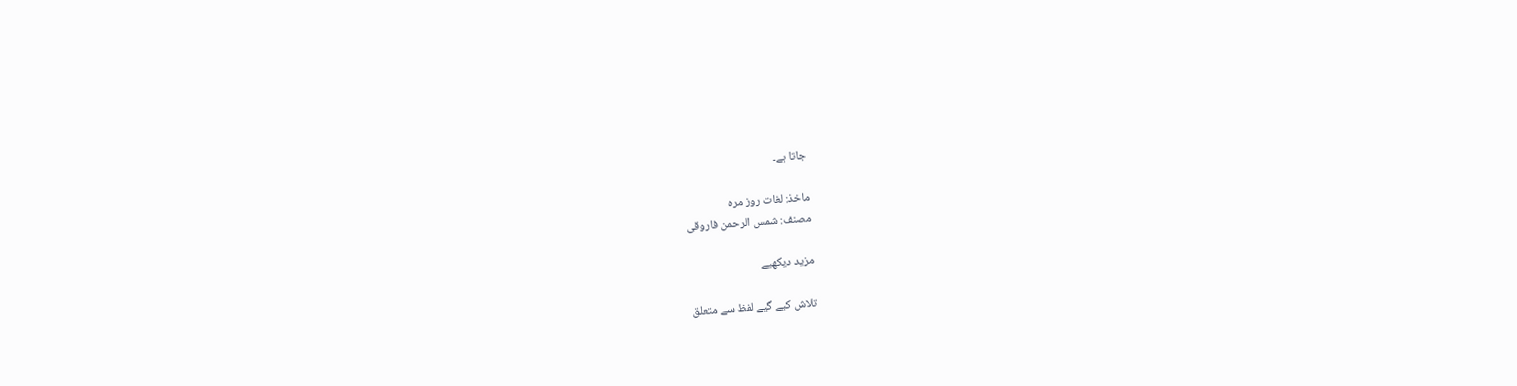جاتا ہے۔

ماخذ: لغات روز مرہ
مصنف: شمس الرحمن فاروقی

مزید دیکھیے

تلاش کیے گیے لفظ سے متعلق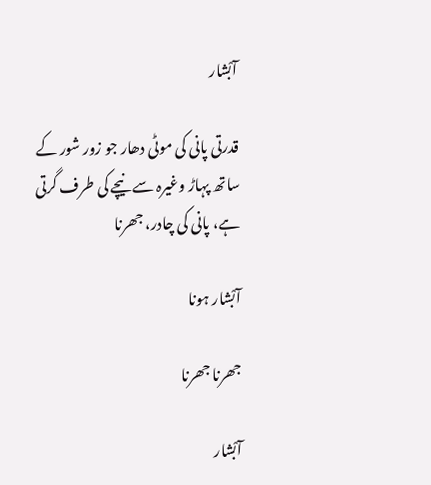آبْشار

قدرتی پانی کی موٹی دھار جو زور شور کے ساتھ پہاڑ وغیرہ سے نیچے کی طرف گرتی ہے، پانی کی چادر، جھرنا

آبْشار ہونا

جھرنا جھرنا

آبْشار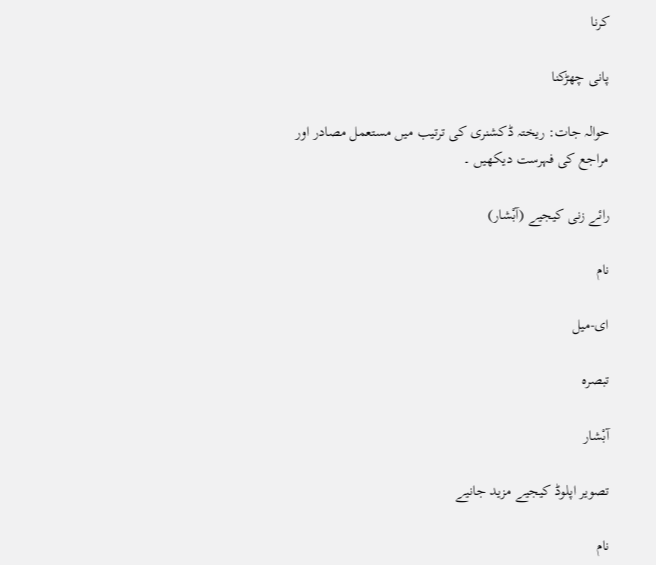کرنا

پانی چھڑکنا

حوالہ جات: ریختہ ڈکشنری کی ترتیب میں مستعمل مصادر اور مراجع کی فہرست دیکھیں ۔

رائے زنی کیجیے (آبْشار)

نام

ای-میل

تبصرہ

آبْشار

تصویر اپلوڈ کیجیے مزید جانیے

نام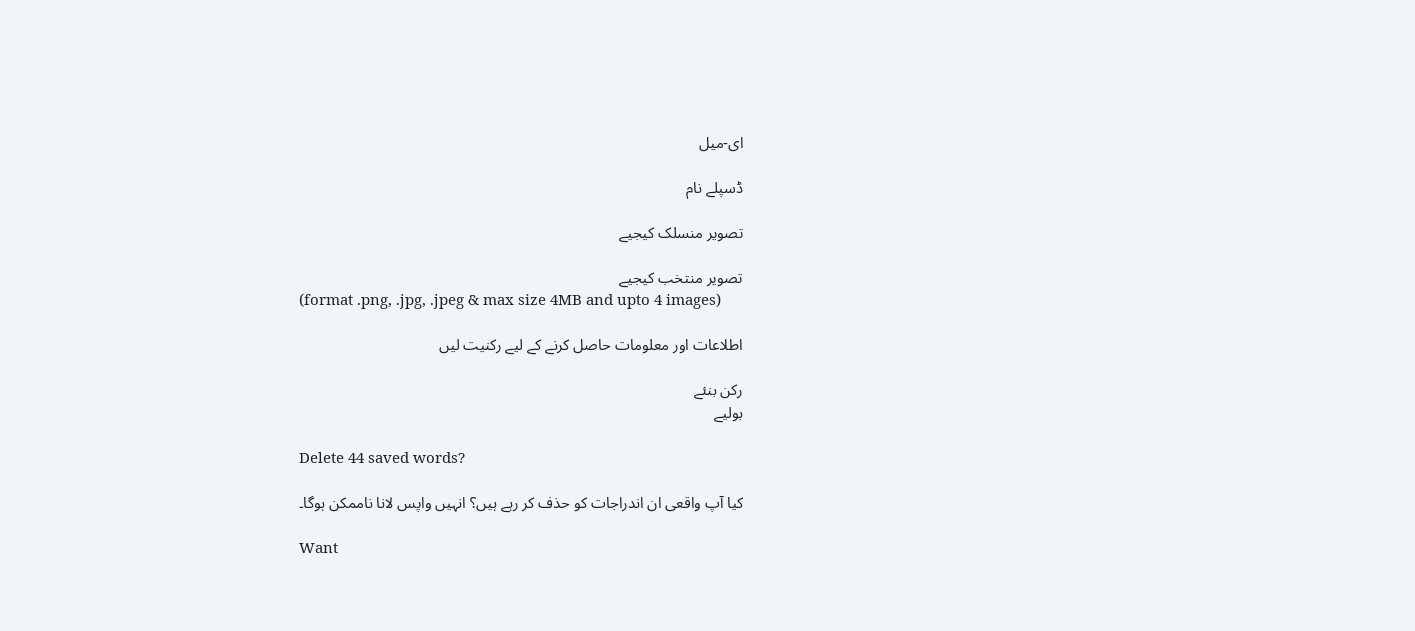ای-میل

ڈسپلے نام

تصویر منسلک کیجیے

تصویر منتخب کیجیے
(format .png, .jpg, .jpeg & max size 4MB and upto 4 images)

اطلاعات اور معلومات حاصل کرنے کے لیے رکنیت لیں

رکن بنئے
بولیے

Delete 44 saved words?

کیا آپ واقعی ان اندراجات کو حذف کر رہے ہیں؟ انہیں واپس لانا ناممکن ہوگا۔

Want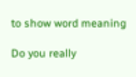to show word meaning

Do you really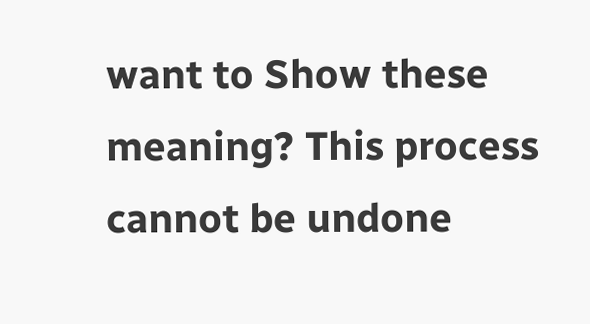want to Show these meaning? This process cannot be undone